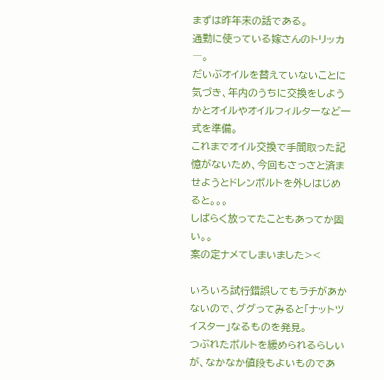まずは昨年末の話である。
通勤に使っている嫁さんのトリッカ―。
だいぶオイルを替えていないことに気づき、年内のうちに交換をしようかとオイルやオイルフィルターなど一式を準備。
これまでオイル交換で手間取った記憶がないため、今回もさっさと済ませようとドレンボルトを外しはじめると。。。
しばらく放ってたこともあってか固い。。
案の定ナメてしまいました><

いろいろ試行錯誤してもラチがあかないので、ググってみると「ナットツイスター」なるものを発見。
つぶれたボルトを緩められるらしいが、なかなか値段もよいものであ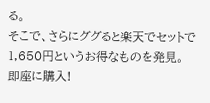る。
そこで、さらにググると楽天でセットで1,650円というお得なものを発見。
即座に購入!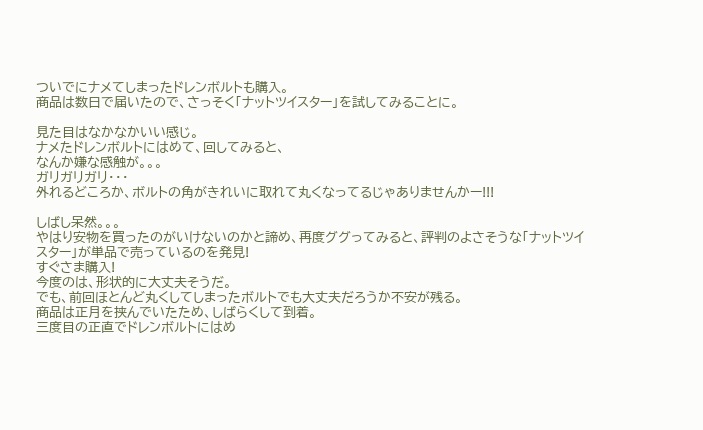ついでにナメてしまったドレンボルトも購入。
商品は数日で届いたので、さっそく「ナットツイスター」を試してみることに。

見た目はなかなかいい感じ。
ナメたドレンボルトにはめて、回してみると、
なんか嫌な感触が。。。
ガリガリガリ・・・
外れるどころか、ボルトの角がきれいに取れて丸くなってるじゃありませんかー!!!

しばし呆然。。。
やはり安物を買ったのがいけないのかと諦め、再度ググってみると、評判のよさそうな「ナットツイスター」が単品で売っているのを発見!
すぐさま購入!
今度のは、形状的に大丈夫そうだ。
でも、前回ほとんど丸くしてしまったボルトでも大丈夫だろうか不安が残る。
商品は正月を挟んでいたため、しばらくして到着。
三度目の正直でドレンボルトにはめ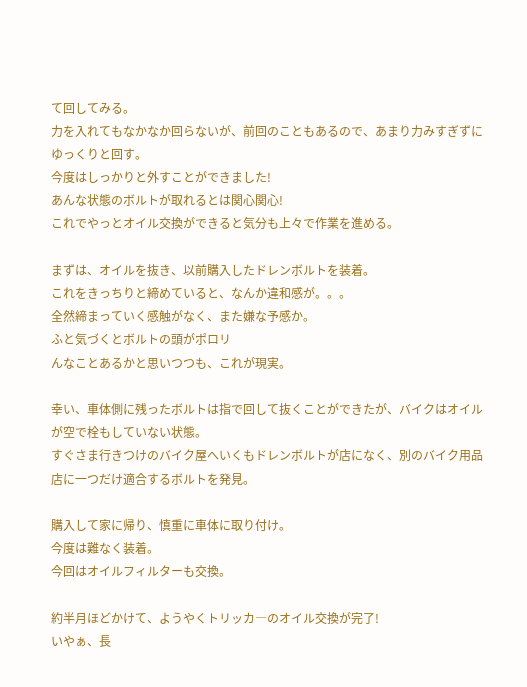て回してみる。
力を入れてもなかなか回らないが、前回のこともあるので、あまり力みすぎずにゆっくりと回す。
今度はしっかりと外すことができました!
あんな状態のボルトが取れるとは関心関心!
これでやっとオイル交換ができると気分も上々で作業を進める。

まずは、オイルを抜き、以前購入したドレンボルトを装着。
これをきっちりと締めていると、なんか違和感が。。。
全然締まっていく感触がなく、また嫌な予感か。
ふと気づくとボルトの頭がポロリ
んなことあるかと思いつつも、これが現実。

幸い、車体側に残ったボルトは指で回して抜くことができたが、バイクはオイルが空で栓もしていない状態。
すぐさま行きつけのバイク屋へいくもドレンボルトが店になく、別のバイク用品店に一つだけ適合するボルトを発見。

購入して家に帰り、慎重に車体に取り付け。
今度は難なく装着。
今回はオイルフィルターも交換。

約半月ほどかけて、ようやくトリッカ―のオイル交換が完了!
いやぁ、長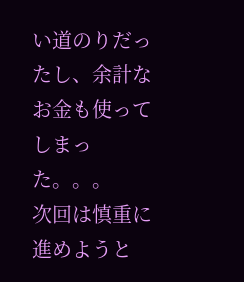い道のりだったし、余計なお金も使ってしまった。。。
次回は慎重に進めようと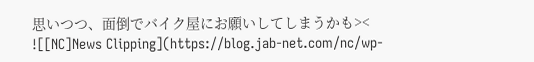思いつつ、面倒でバイク屋にお願いしてしまうかも><
![[NC]News Clipping](https://blog.jab-net.com/nc/wp-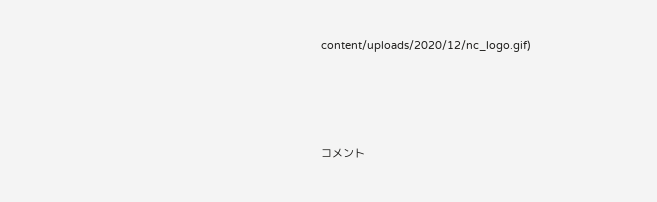content/uploads/2020/12/nc_logo.gif)




コメント